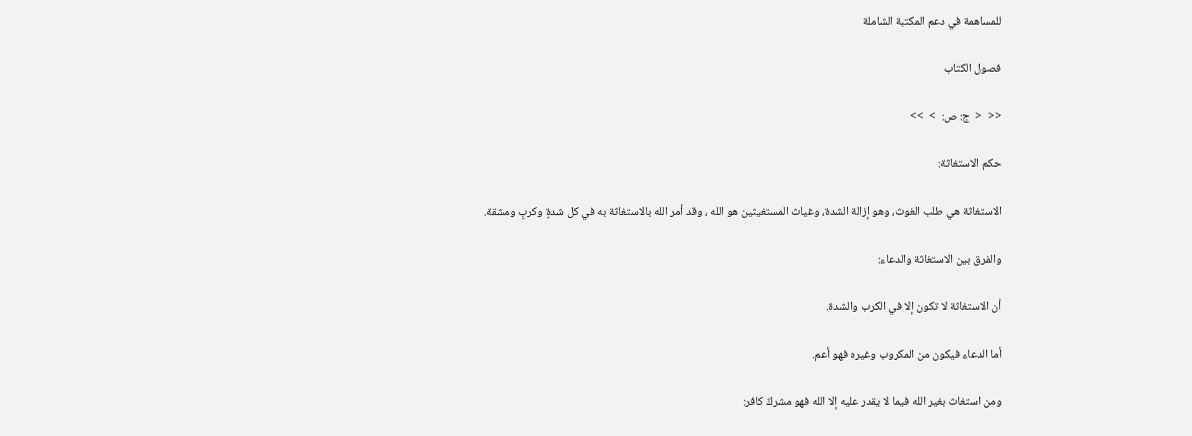للمساهمة في دعم المكتبة الشاملة

فصول الكتاب

<<  <  ج: ص:  >  >>

حكم الاستغاثة:

الاستغاثة هي طلب الغوث، وهو إزالة الشدة، وغياث المستغيثين هو الله ، وقد أمر الله بالاستغاثة به في كل شدةٍ وكربٍ ومشقة.

والفرق بين الاستغاثة والدعاء:

أن الاستغاثة لا تكون إلا في الكرب والشدة.

أما الدعاء فيكون من المكروب وغيره فهو أعم.

ومن استغاث بغير الله فيما لا يقدر عليه إلا الله فهو مشركٌ كافر: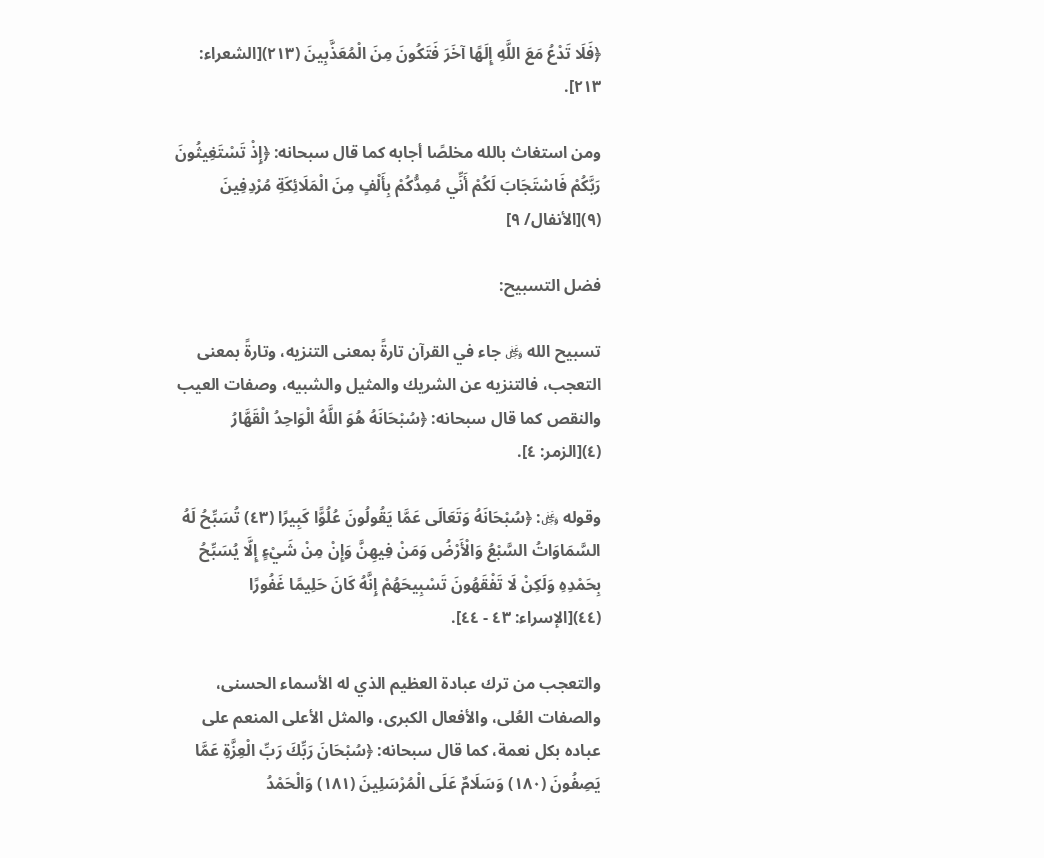﴿فَلَا تَدْعُ مَعَ اللَّهِ إِلَهًا آخَرَ فَتَكُونَ مِنَ الْمُعَذَّبِينَ (٢١٣)[الشعراء: ٢١٣].

ومن استغاث بالله مخلصًا أجابه كما قال سبحانه: ﴿إِذْ تَسْتَغِيثُونَ رَبَّكُمْ فَاسْتَجَابَ لَكُمْ أَنِّي مُمِدُّكُمْ بِأَلْفٍ مِنَ الْمَلَائِكَةِ مُرْدِفِينَ (٩)[الأنفال/ ٩]

فضل التسبيح:

تسبيح الله ﷿ جاء في القرآن تارةً بمعنى التنزيه، وتارةً بمعنى التعجب، فالتنزيه عن الشريك والمثيل والشبيه، وصفات العيب والنقص كما قال سبحانه: ﴿سُبْحَانَهُ هُوَ اللَّهُ الْوَاحِدُ الْقَهَّارُ (٤)[الزمر: ٤].

وقوله ﷿: ﴿سُبْحَانَهُ وَتَعَالَى عَمَّا يَقُولُونَ عُلُوًّا كَبِيرًا (٤٣) تُسَبِّحُ لَهُ السَّمَاوَاتُ السَّبْعُ وَالْأَرْضُ وَمَنْ فِيهِنَّ وَإِنْ مِنْ شَيْءٍ إِلَّا يُسَبِّحُ بِحَمْدِهِ وَلَكِنْ لَا تَفْقَهُونَ تَسْبِيحَهُمْ إِنَّهُ كَانَ حَلِيمًا غَفُورًا (٤٤)[الإسراء: ٤٣ - ٤٤].

والتعجب من ترك عبادة العظيم الذي له الأسماء الحسنى، والصفات العُلى، والأفعال الكبرى، والمثل الأعلى المنعم على عباده بكل نعمة، كما قال سبحانه: ﴿سُبْحَانَ رَبِّكَ رَبِّ الْعِزَّةِ عَمَّا يَصِفُونَ (١٨٠) وَسَلَامٌ عَلَى الْمُرْسَلِينَ (١٨١) وَالْحَمْدُ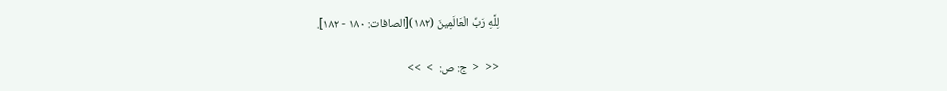لِلَّهِ رَبِّ الْعَالَمِينَ (١٨٢)[الصافات: ١٨٠ - ١٨٢].

<<  <  ج: ص:  >  >>